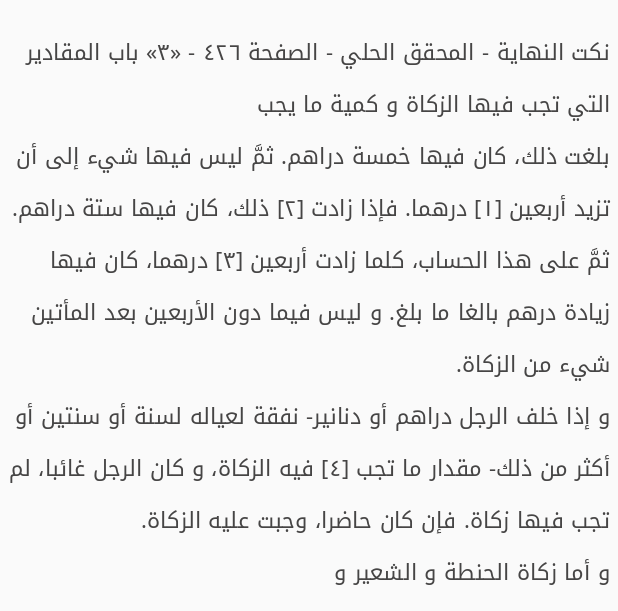نكت النهاية - المحقق الحلي - الصفحة ٤٢٦ - «٣» باب المقادير التي تجب فيها الزكاة و كمية ما يجب
بلغت ذلك، كان فيها خمسة دراهم. ثمَّ ليس فيها شيء إلى أن تزيد أربعين [١] درهما. فإذا زادت [٢] ذلك، كان فيها ستة دراهم. ثمَّ على هذا الحساب، كلما زادت أربعين [٣] درهما، كان فيها زيادة درهم بالغا ما بلغ. و ليس فيما دون الأربعين بعد المأتين شيء من الزكاة.
و إذا خلف الرجل دراهم أو دنانير- نفقة لعياله لسنة أو سنتين أو أكثر من ذلك- مقدار ما تجب [٤] فيه الزكاة، و كان الرجل غائبا، لم تجب فيها زكاة. فإن كان حاضرا، وجبت عليه الزكاة.
و أما زكاة الحنطة و الشعير و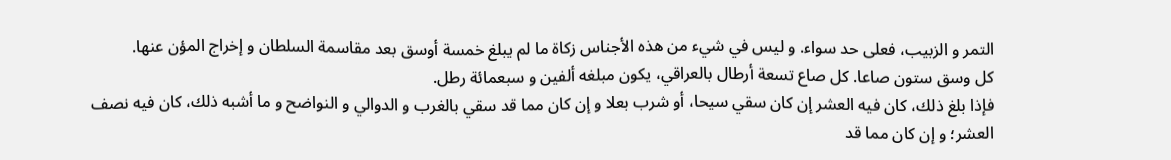التمر و الزبيب، فعلى حد سواء. و ليس في شيء من هذه الأجناس زكاة ما لم يبلغ خمسة أوسق بعد مقاسمة السلطان و إخراج المؤن عنها.
كل وسق ستون صاعا. كل صاع تسعة أرطال بالعراقي، يكون مبلغه ألفين و سبعمائة رطل.
فإذا بلغ ذلك، كان فيه العشر إن كان سقي سيحا، أو شرب بعلا و إن كان مما قد سقي بالغرب و الدوالي و النواضح و ما أشبه ذلك، كان فيه نصف العشر؛ و إن كان مما قد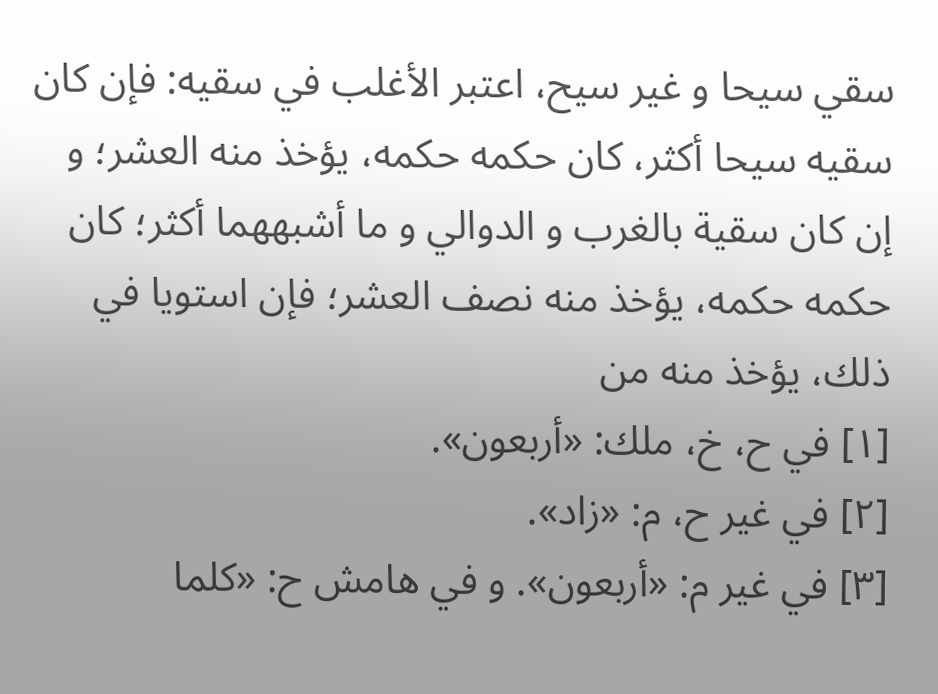سقي سيحا و غير سيح، اعتبر الأغلب في سقيه: فإن كان سقيه سيحا أكثر، كان حكمه حكمه، يؤخذ منه العشر؛ و إن كان سقية بالغرب و الدوالي و ما أشبههما أكثر؛ كان حكمه حكمه، يؤخذ منه نصف العشر؛ فإن استويا في ذلك، يؤخذ منه من
[١] في ح، خ، ملك: «أربعون».
[٢] في غير ح، م: «زاد».
[٣] في غير م: «أربعون». و في هامش ح: «كلما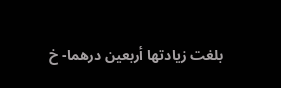بلغت زيادتها أربعين درهما- خ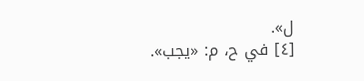ل».
[٤] في ح، م: «يجب».